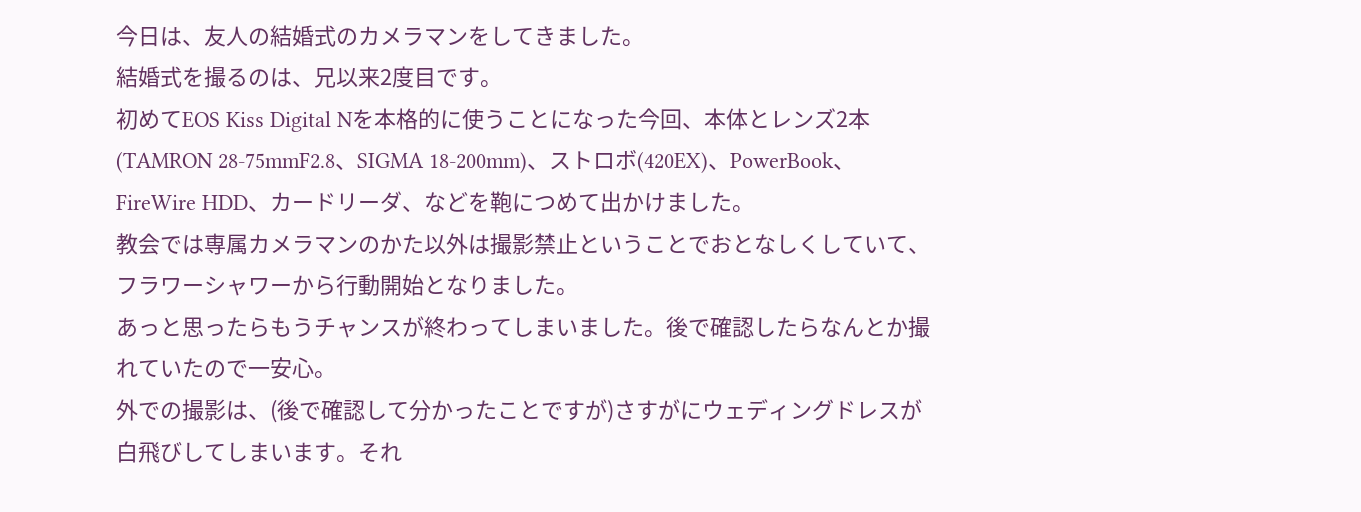今日は、友人の結婚式のカメラマンをしてきました。
結婚式を撮るのは、兄以来2度目です。
初めてEOS Kiss Digital Nを本格的に使うことになった今回、本体とレンズ2本(TAMRON 28-75mmF2.8、SIGMA 18-200mm)、ストロボ(420EX)、PowerBook、FireWire HDD、カードリーダ、などを鞄につめて出かけました。
教会では専属カメラマンのかた以外は撮影禁止ということでおとなしくしていて、フラワーシャワーから行動開始となりました。
あっと思ったらもうチャンスが終わってしまいました。後で確認したらなんとか撮れていたので一安心。
外での撮影は、(後で確認して分かったことですが)さすがにウェディングドレスが白飛びしてしまいます。それ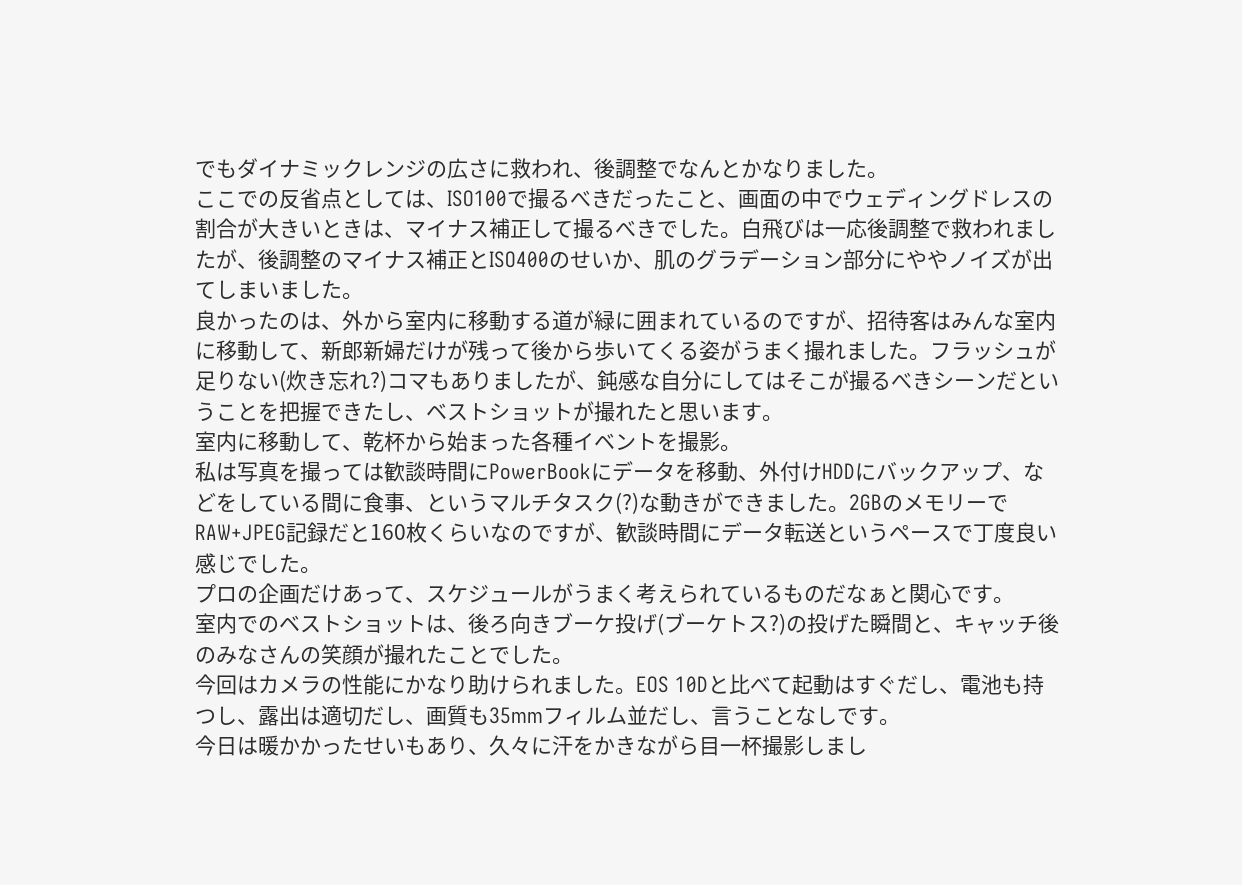でもダイナミックレンジの広さに救われ、後調整でなんとかなりました。
ここでの反省点としては、ISO100で撮るべきだったこと、画面の中でウェディングドレスの割合が大きいときは、マイナス補正して撮るべきでした。白飛びは一応後調整で救われましたが、後調整のマイナス補正とISO400のせいか、肌のグラデーション部分にややノイズが出てしまいました。
良かったのは、外から室内に移動する道が緑に囲まれているのですが、招待客はみんな室内に移動して、新郎新婦だけが残って後から歩いてくる姿がうまく撮れました。フラッシュが足りない(炊き忘れ?)コマもありましたが、鈍感な自分にしてはそこが撮るべきシーンだということを把握できたし、ベストショットが撮れたと思います。
室内に移動して、乾杯から始まった各種イベントを撮影。
私は写真を撮っては歓談時間にPowerBookにデータを移動、外付けHDDにバックアップ、などをしている間に食事、というマルチタスク(?)な動きができました。2GBのメモリーでRAW+JPEG記録だと160枚くらいなのですが、歓談時間にデータ転送というペースで丁度良い感じでした。
プロの企画だけあって、スケジュールがうまく考えられているものだなぁと関心です。
室内でのベストショットは、後ろ向きブーケ投げ(ブーケトス?)の投げた瞬間と、キャッチ後のみなさんの笑顔が撮れたことでした。
今回はカメラの性能にかなり助けられました。EOS 10Dと比べて起動はすぐだし、電池も持つし、露出は適切だし、画質も35mmフィルム並だし、言うことなしです。
今日は暖かかったせいもあり、久々に汗をかきながら目一杯撮影しまし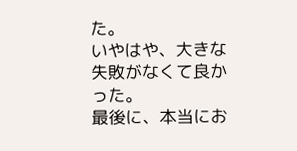た。
いやはや、大きな失敗がなくて良かった。
最後に、本当にお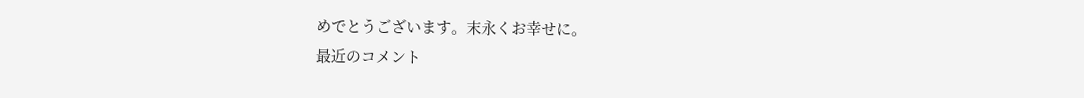めでとうございます。末永くお幸せに。
最近のコメント